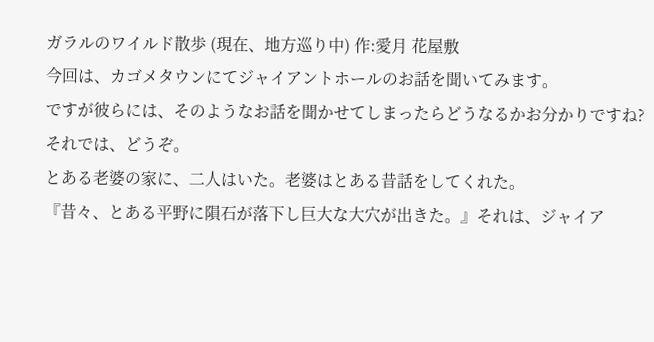ガラルのワイルド散歩 (現在、地方巡り中) 作:愛月 花屋敷
今回は、カゴメタウンにてジャイアントホールのお話を聞いてみます。
ですが彼らには、そのようなお話を聞かせてしまったらどうなるかお分かりですね?
それでは、どうぞ。
とある老婆の家に、二人はいた。老婆はとある昔話をしてくれた。
『昔々、とある平野に隕石が落下し巨大な大穴が出きた。』それは、ジャイア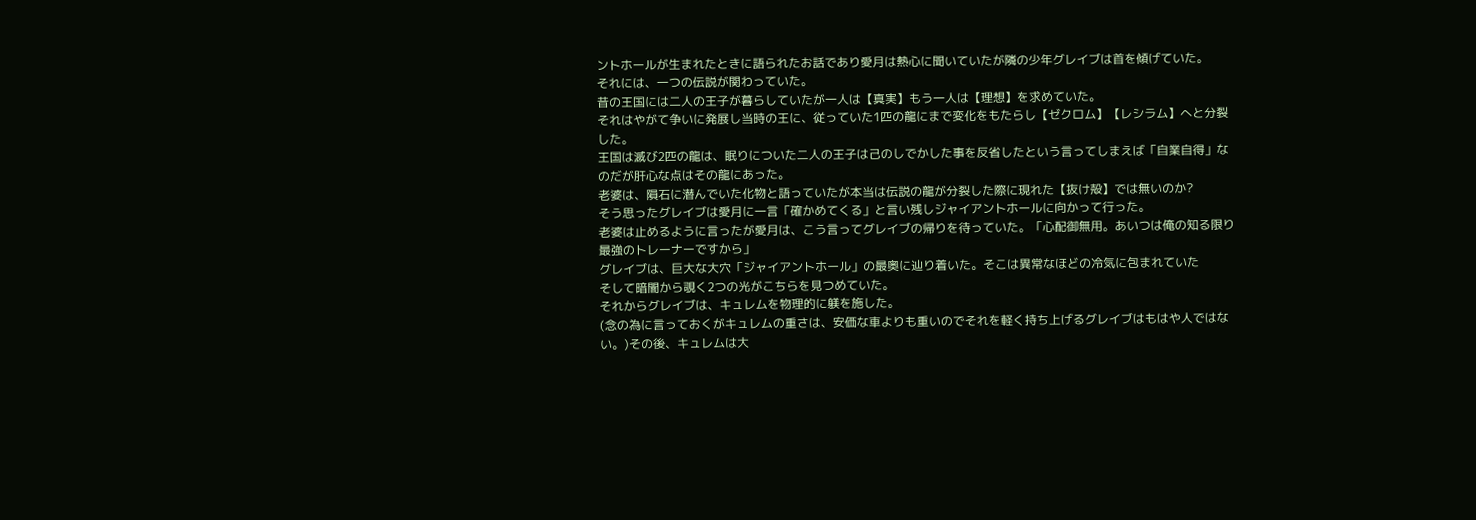ントホールが生まれたときに語られたお話であり愛月は熱心に聞いていたが隣の少年グレイブは首を傾げていた。
それには、一つの伝説が関わっていた。
昔の王国には二人の王子が暮らしていたが一人は【真実】もう一人は【理想】を求めていた。
それはやがて争いに発展し当時の王に、従っていた1匹の龍にまで変化をもたらし【ゼクロム】【レシラム】へと分裂した。
王国は滅び2匹の龍は、眠りについた二人の王子は己のしでかした事を反省したという言ってしまえば「自業自得」なのだが肝心な点はその龍にあった。
老婆は、隕石に潜んでいた化物と語っていたが本当は伝説の龍が分裂した際に現れた【抜け殻】では無いのか?
そう思ったグレイブは愛月に一言「確かめてくる」と言い残しジャイアントホールに向かって行った。
老婆は止めるように言ったが愛月は、こう言ってグレイブの帰りを待っていた。「心配御無用。あいつは俺の知る限り最強のトレーナーですから」
グレイブは、巨大な大穴「ジャイアントホール」の最奥に辿り着いた。そこは異常なほどの冷気に包まれていた
そして暗闇から覗く2つの光がこちらを見つめていた。
それからグレイブは、キュレムを物理的に躾を施した。
(念の為に言っておくがキュレムの重さは、安価な車よりも重いのでそれを軽く持ち上げるグレイブはもはや人ではない。)その後、キュレムは大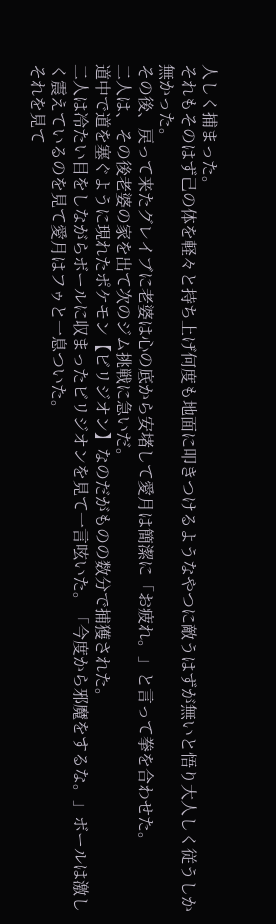人しく捕まった。
それもそのはず己の体を軽々と持ち上げ何度も地面に叩きつけるようなやつに敵うはずが無いと悟り大人しく従うしか無かった。
その後、戻って来たグレイブに老婆は心の底から安堵して愛月は簡潔に「お疲れ。」と言って拳を合わせた。
二人は、その後老婆の家を出て次のジム挑戦に急いだ。
道中で道を塞ぐように現れたポケモン【ビリジオン】なのだがものの数分で捕獲された。
二人は冷たい目をしながらボールに収まったビリジオンを見て一言呟いた。「今度から邪魔をするな。」ボールは激しく震えているのを見て愛月はフゥと一息ついた。
それを見て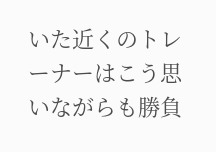いた近くのトレーナーはこう思いながらも勝負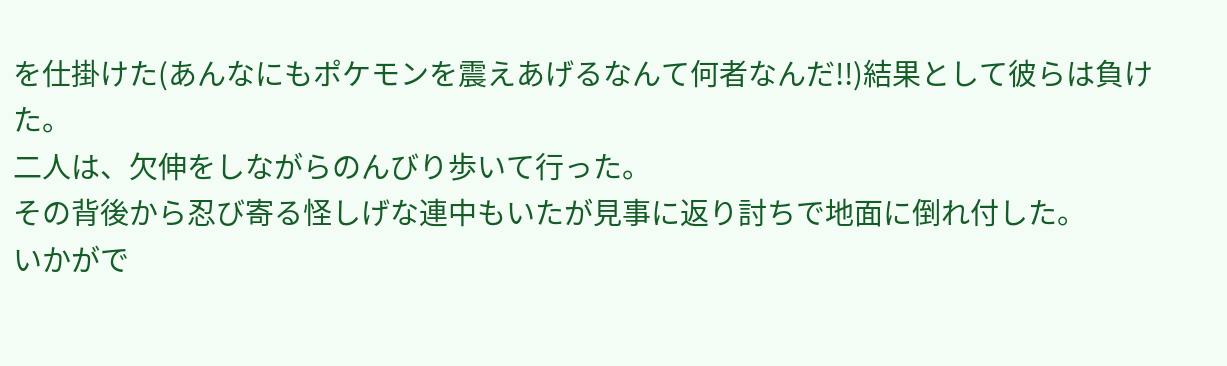を仕掛けた(あんなにもポケモンを震えあげるなんて何者なんだ!!)結果として彼らは負けた。
二人は、欠伸をしながらのんびり歩いて行った。
その背後から忍び寄る怪しげな連中もいたが見事に返り討ちで地面に倒れ付した。
いかがで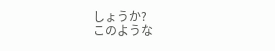しょうか?
このような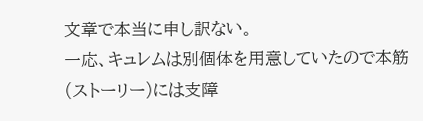文章で本当に申し訳ない。
一応、キュレムは別個体を用意していたので本筋(ストーリー)には支障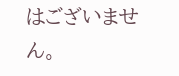はございません。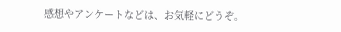感想やアンケートなどは、お気軽にどうぞ。